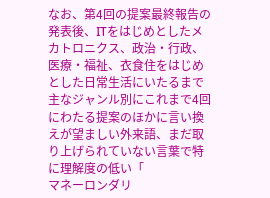なお、第4回の提案最終報告の発表後、ITをはじめとしたメカトロニクス、政治・行政、医療・福祉、衣食住をはじめとした日常生活にいたるまで主なジャンル別にこれまで4回にわたる提案のほかに言い換えが望ましい外来語、まだ取り上げられていない言葉で特に理解度の低い「
マネーロンダリ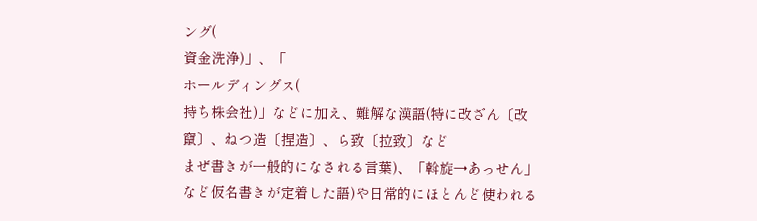ング(
資金洗浄)」、「
ホールディングス(
持ち株会社)」などに加え、難解な漢語(特に改ざん〔改竄〕、ねつ造〔捏造〕、ら致〔拉致〕など
まぜ書きが一般的になされる言葉)、「斡旋→あっせん」など仮名書きが定着した語)や日常的にほとんど使われる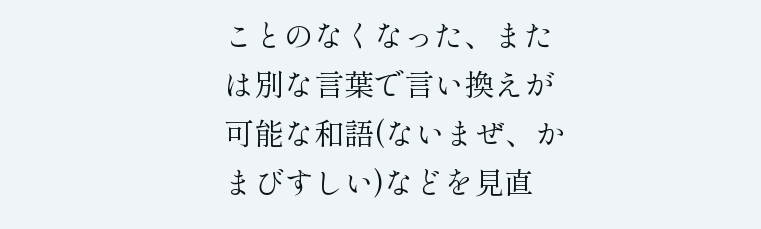ことのなくなった、または別な言葉で言い換えが可能な和語(ないまぜ、かまびすしい)などを見直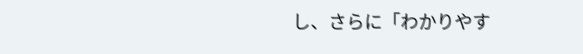し、さらに「わかりやす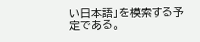い日本語」を模索する予定である。